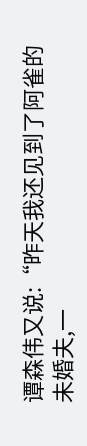谭森伟又说:“昨天我还见到了阿雀的未婚夫,一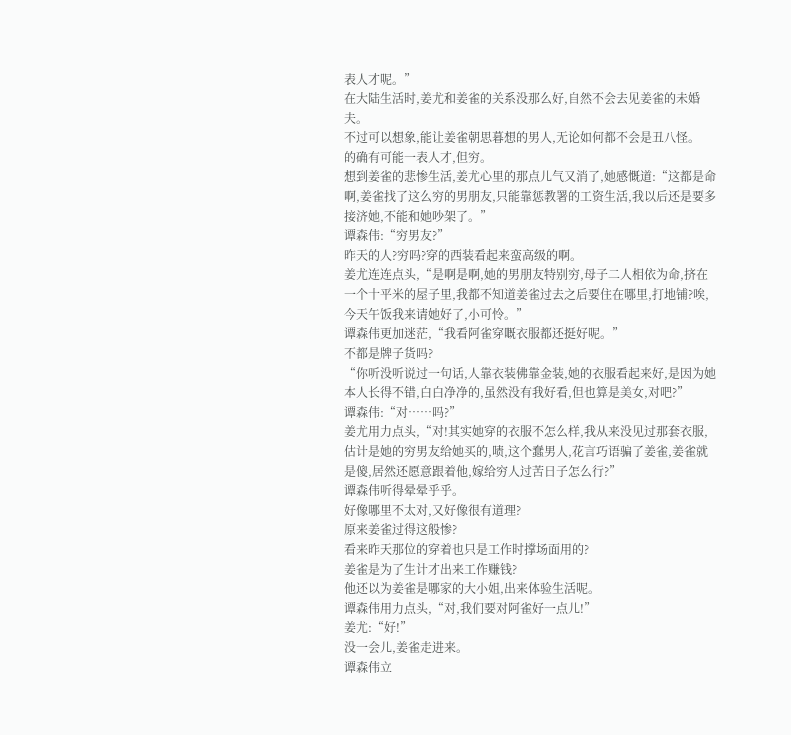表人才呢。”
在大陆生活时,姜尤和姜雀的关系没那么好,自然不会去见姜雀的未婚夫。
不过可以想象,能让姜雀朝思暮想的男人,无论如何都不会是丑八怪。
的确有可能一表人才,但穷。
想到姜雀的悲惨生活,姜尤心里的那点儿气又消了,她感慨道:“这都是命啊,姜雀找了这么穷的男朋友,只能靠惩教署的工资生活,我以后还是要多接济她,不能和她吵架了。”
谭森伟:“穷男友?”
昨天的人?穷吗?穿的西装看起来蛮高级的啊。
姜尤连连点头,“是啊是啊,她的男朋友特别穷,母子二人相依为命,挤在一个十平米的屋子里,我都不知道姜雀过去之后要住在哪里,打地铺?唉,今天午饭我来请她好了,小可怜。”
谭森伟更加迷茫,“我看阿雀穿嘅衣服都还挺好呢。”
不都是牌子货吗?
“你听没听说过一句话,人靠衣装佛靠金装,她的衣服看起来好,是因为她本人长得不错,白白净净的,虽然没有我好看,但也算是美女,对吧?”
谭森伟:“对……吗?”
姜尤用力点头,“对!其实她穿的衣服不怎么样,我从来没见过那套衣服,估计是她的穷男友给她买的,啧,这个蠢男人,花言巧语骗了姜雀,姜雀就是傻,居然还愿意跟着他,嫁给穷人过苦日子怎么行?”
谭森伟听得晕晕乎乎。
好像哪里不太对,又好像很有道理?
原来姜雀过得这般惨?
看来昨天那位的穿着也只是工作时撑场面用的?
姜雀是为了生计才出来工作赚钱?
他还以为姜雀是哪家的大小姐,出来体验生活呢。
谭森伟用力点头,“对,我们要对阿雀好一点儿!”
姜尤:“好!”
没一会儿,姜雀走进来。
谭森伟立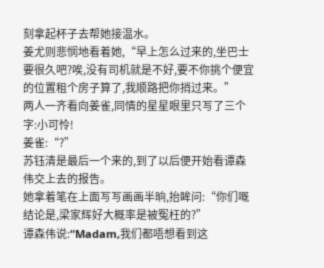刻拿起杯子去帮她接温水。
姜尤则悲悯地看着她,“早上怎么过来的,坐巴士要很久吧?唉,没有司机就是不好,要不你挑个便宜的位置租个房子算了,我顺路把你捎过来。”
两人一齐看向姜雀,同情的星星眼里只写了三个字:小可怜!
姜雀:“?”
苏钰清是最后一个来的,到了以后便开始看谭森伟交上去的报告。
她拿着笔在上面写写画画半晌,抬眸问:“你们嘅结论是,梁家辉好大概率是被冤枉的?”
谭森伟说:“Madam,我们都唔想看到这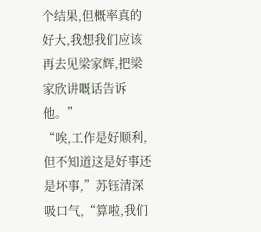个结果,但概率真的好大,我想我们应该再去见梁家辉,把梁家欣讲嘅话告诉他。”
“唉,工作是好顺利,但不知道这是好事还是坏事,”苏钰清深吸口气,“算啦,我们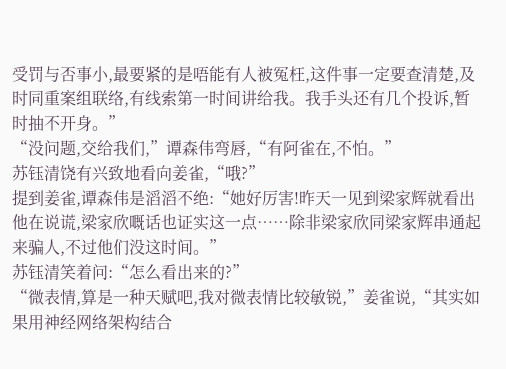受罚与否事小,最要紧的是唔能有人被冤枉,这件事一定要查清楚,及时同重案组联络,有线索第一时间讲给我。我手头还有几个投诉,暂时抽不开身。”
“没问题,交给我们,”谭森伟弯唇,“有阿雀在,不怕。”
苏钰清饶有兴致地看向姜雀,“哦?”
提到姜雀,谭森伟是滔滔不绝:“她好厉害!昨天一见到梁家辉就看出他在说谎,梁家欣嘅话也证实这一点……除非梁家欣同梁家辉串通起来骗人,不过他们没这时间。”
苏钰清笑着问:“怎么看出来的?”
“微表情,算是一种天赋吧,我对微表情比较敏锐,”姜雀说,“其实如果用神经网络架构结合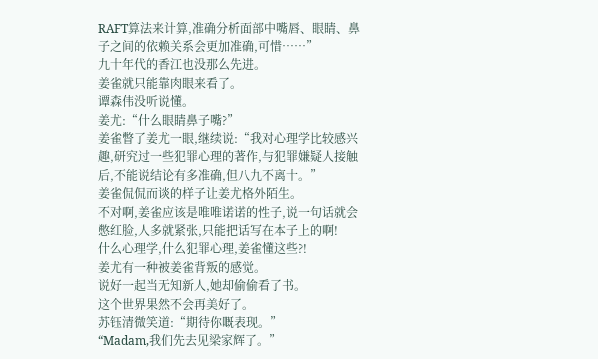RAFT算法来计算,准确分析面部中嘴唇、眼睛、鼻子之间的依赖关系会更加准确,可惜……”
九十年代的香江也没那么先进。
姜雀就只能靠肉眼来看了。
谭森伟没听说懂。
姜尤:“什么眼睛鼻子嘴?”
姜雀瞥了姜尤一眼,继续说:“我对心理学比较感兴趣,研究过一些犯罪心理的著作,与犯罪嫌疑人接触后,不能说结论有多准确,但八九不离十。”
姜雀侃侃而谈的样子让姜尤格外陌生。
不对啊,姜雀应该是唯唯诺诺的性子,说一句话就会憋红脸,人多就紧张,只能把话写在本子上的啊!
什么心理学,什么犯罪心理,姜雀懂这些?!
姜尤有一种被姜雀背叛的感觉。
说好一起当无知新人,她却偷偷看了书。
这个世界果然不会再美好了。
苏钰清微笑道:“期待你嘅表现。”
“Madam,我们先去见梁家辉了。”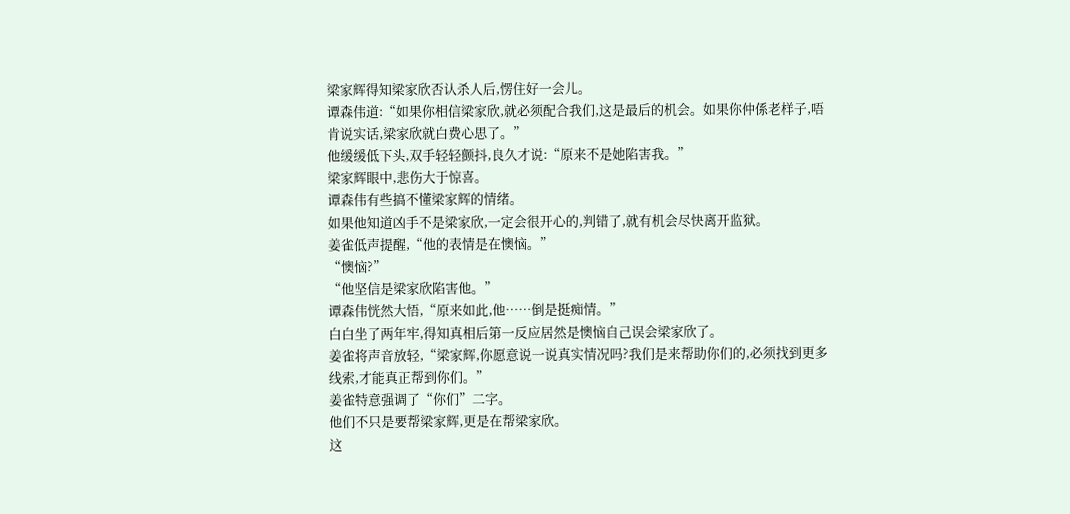梁家辉得知梁家欣否认杀人后,愣住好一会儿。
谭森伟道:“如果你相信梁家欣,就必须配合我们,这是最后的机会。如果你仲係老样子,唔肯说实话,梁家欣就白费心思了。”
他缓缓低下头,双手轻轻颤抖,良久才说:“原来不是她陷害我。”
梁家辉眼中,悲伤大于惊喜。
谭森伟有些搞不懂梁家辉的情绪。
如果他知道凶手不是梁家欣,一定会很开心的,判错了,就有机会尽快离开监狱。
姜雀低声提醒,“他的表情是在懊恼。”
“懊恼?”
“他坚信是梁家欣陷害他。”
谭森伟恍然大悟,“原来如此,他……倒是挺痴情。”
白白坐了两年牢,得知真相后第一反应居然是懊恼自己误会梁家欣了。
姜雀将声音放轻,“梁家辉,你愿意说一说真实情况吗?我们是来帮助你们的,必须找到更多线索,才能真正帮到你们。”
姜雀特意强调了“你们”二字。
他们不只是要帮梁家辉,更是在帮梁家欣。
这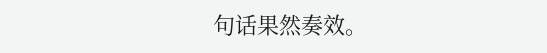句话果然奏效。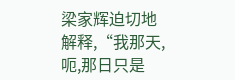梁家辉迫切地解释,“我那天,呃,那日只是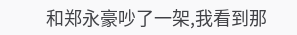和郑永豪吵了一架,我看到那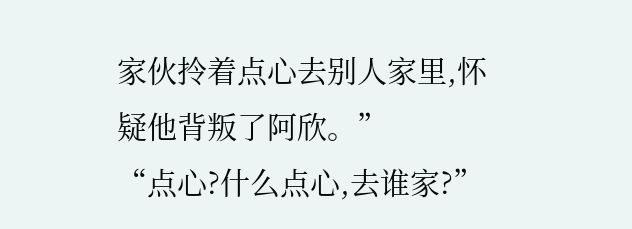家伙拎着点心去别人家里,怀疑他背叛了阿欣。”
“点心?什么点心,去谁家?”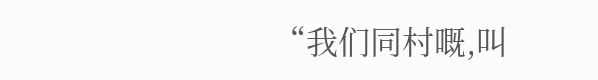“我们同村嘅,叫